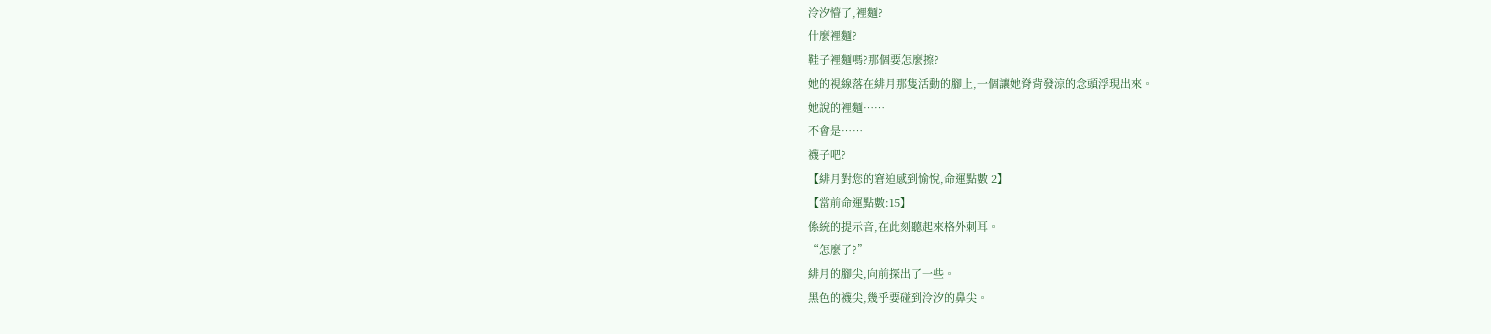泠汐懵了,裡麵?
什麼裡麵?
鞋子裡麵嗎?那個要怎麼擦?
她的視線落在緋月那隻活動的腳上,一個讓她脊背發涼的念頭浮現出來。
她說的裡麵……
不會是……
襪子吧?
【緋月對您的窘迫感到愉悅,命運點數 2】
【當前命運點數:15】
係統的提示音,在此刻聽起來格外刺耳。
“怎麼了?”
緋月的腳尖,向前探出了一些。
黑色的襪尖,幾乎要碰到泠汐的鼻尖。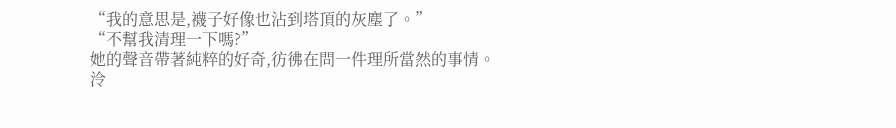“我的意思是,襪子好像也沾到塔頂的灰塵了。”
“不幫我清理一下嗎?”
她的聲音帶著純粹的好奇,彷彿在問一件理所當然的事情。
泠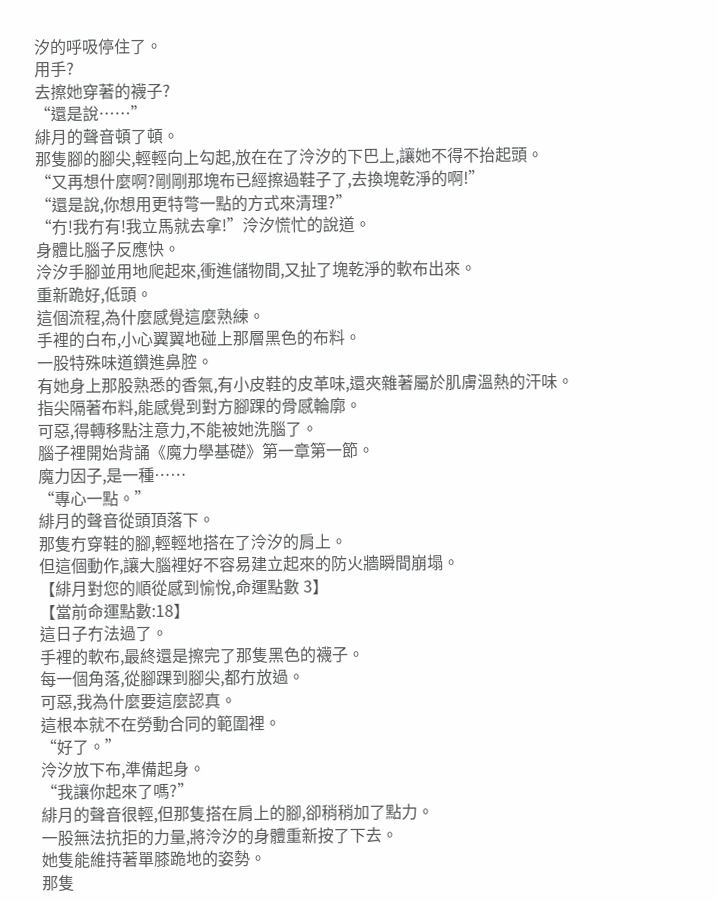汐的呼吸停住了。
用手?
去擦她穿著的襪子?
“還是說……”
緋月的聲音頓了頓。
那隻腳的腳尖,輕輕向上勾起,放在在了泠汐的下巴上,讓她不得不抬起頭。
“又再想什麼啊?剛剛那塊布已經擦過鞋子了,去換塊乾淨的啊!”
“還是說,你想用更特彆一點的方式來清理?”
“冇!我冇有!我立馬就去拿!”泠汐慌忙的說道。
身體比腦子反應快。
泠汐手腳並用地爬起來,衝進儲物間,又扯了塊乾淨的軟布出來。
重新跪好,低頭。
這個流程,為什麼感覺這麼熟練。
手裡的白布,小心翼翼地碰上那層黑色的布料。
一股特殊味道鑽進鼻腔。
有她身上那股熟悉的香氣,有小皮鞋的皮革味,還夾雜著屬於肌膚溫熱的汗味。
指尖隔著布料,能感覺到對方腳踝的骨感輪廓。
可惡,得轉移點注意力,不能被她洗腦了。
腦子裡開始背誦《魔力學基礎》第一章第一節。
魔力因子,是一種……
“專心一點。”
緋月的聲音從頭頂落下。
那隻冇穿鞋的腳,輕輕地搭在了泠汐的肩上。
但這個動作,讓大腦裡好不容易建立起來的防火牆瞬間崩塌。
【緋月對您的順從感到愉悅,命運點數 3】
【當前命運點數:18】
這日子冇法過了。
手裡的軟布,最終還是擦完了那隻黑色的襪子。
每一個角落,從腳踝到腳尖,都冇放過。
可惡,我為什麼要這麼認真。
這根本就不在勞動合同的範圍裡。
“好了。”
泠汐放下布,準備起身。
“我讓你起來了嗎?”
緋月的聲音很輕,但那隻搭在肩上的腳,卻稍稍加了點力。
一股無法抗拒的力量,將泠汐的身體重新按了下去。
她隻能維持著單膝跪地的姿勢。
那隻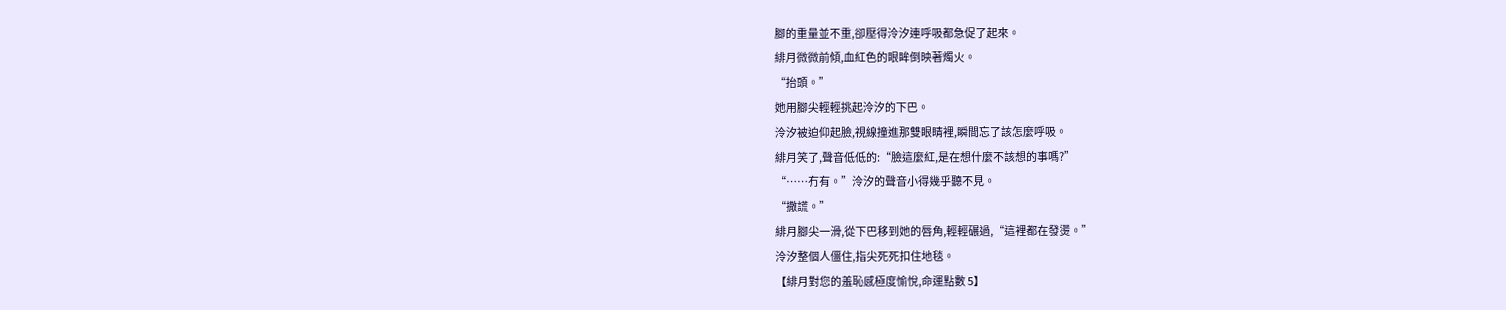腳的重量並不重,卻壓得泠汐連呼吸都急促了起來。
緋月微微前傾,血紅色的眼眸倒映著燭火。
“抬頭。”
她用腳尖輕輕挑起泠汐的下巴。
泠汐被迫仰起臉,視線撞進那雙眼睛裡,瞬間忘了該怎麼呼吸。
緋月笑了,聲音低低的:“臉這麼紅,是在想什麼不該想的事嗎?”
“……冇有。”泠汐的聲音小得幾乎聽不見。
“撒謊。”
緋月腳尖一滑,從下巴移到她的唇角,輕輕碾過,“這裡都在發燙。”
泠汐整個人僵住,指尖死死扣住地毯。
【緋月對您的羞恥感極度愉悅,命運點數 5】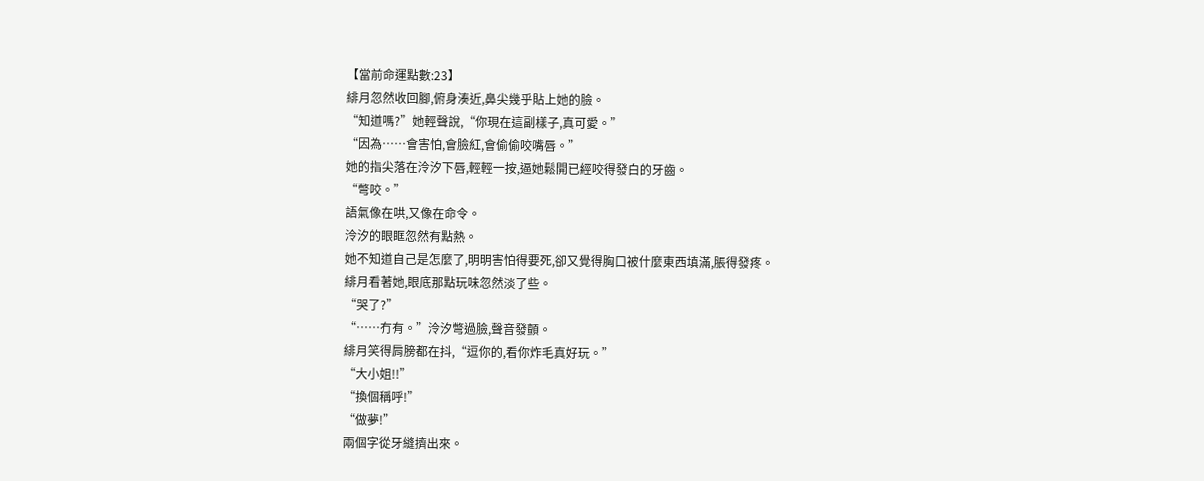【當前命運點數:23】
緋月忽然收回腳,俯身湊近,鼻尖幾乎貼上她的臉。
“知道嗎?”她輕聲說,“你現在這副樣子,真可愛。”
“因為……會害怕,會臉紅,會偷偷咬嘴唇。”
她的指尖落在泠汐下唇,輕輕一按,逼她鬆開已經咬得發白的牙齒。
“彆咬。”
語氣像在哄,又像在命令。
泠汐的眼眶忽然有點熱。
她不知道自己是怎麼了,明明害怕得要死,卻又覺得胸口被什麼東西填滿,脹得發疼。
緋月看著她,眼底那點玩味忽然淡了些。
“哭了?”
“……冇有。”泠汐彆過臉,聲音發顫。
緋月笑得肩膀都在抖,“逗你的,看你炸毛真好玩。”
“大小姐!!”
“換個稱呼!”
“做夢!”
兩個字從牙縫擠出來。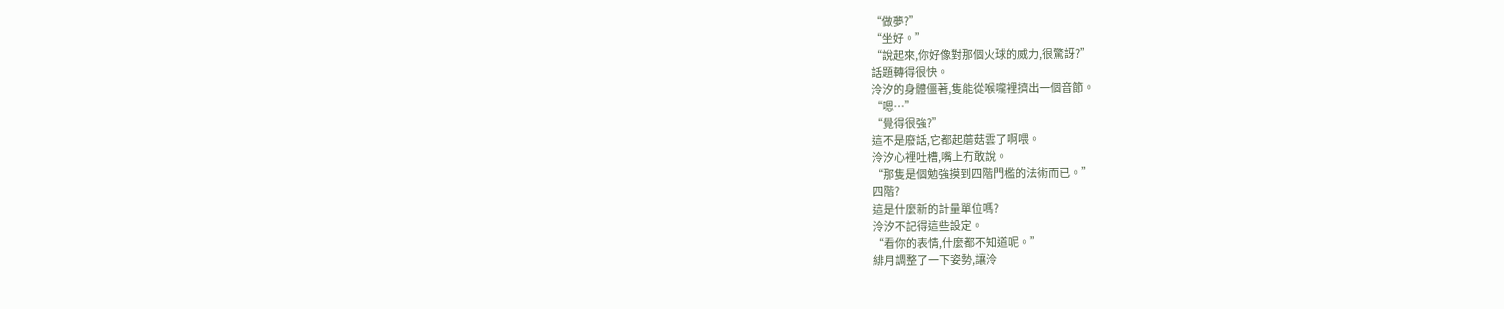“做夢?”
“坐好。”
“說起來,你好像對那個火球的威力,很驚訝?”
話題轉得很快。
泠汐的身體僵著,隻能從喉嚨裡擠出一個音節。
“嗯…”
“覺得很強?”
這不是廢話,它都起蘑菇雲了啊喂。
泠汐心裡吐槽,嘴上冇敢說。
“那隻是個勉強摸到四階門檻的法術而已。”
四階?
這是什麼新的計量單位嗎?
泠汐不記得這些設定。
“看你的表情,什麼都不知道呢。”
緋月調整了一下姿勢,讓泠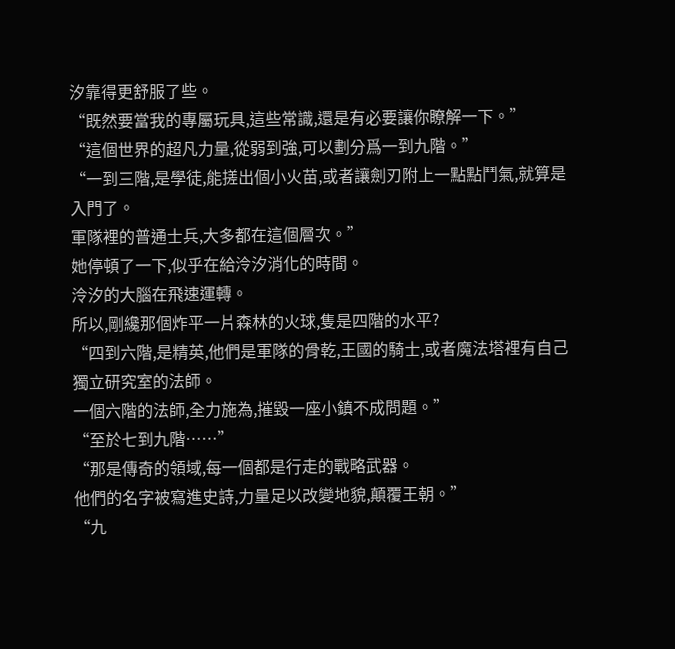汐靠得更舒服了些。
“既然要當我的專屬玩具,這些常識,還是有必要讓你瞭解一下。”
“這個世界的超凡力量,從弱到強,可以劃分爲一到九階。”
“一到三階,是學徒,能搓出個小火苗,或者讓劍刃附上一點點鬥氣,就算是入門了。
軍隊裡的普通士兵,大多都在這個層次。”
她停頓了一下,似乎在給泠汐消化的時間。
泠汐的大腦在飛速運轉。
所以,剛纔那個炸平一片森林的火球,隻是四階的水平?
“四到六階,是精英,他們是軍隊的骨乾,王國的騎士,或者魔法塔裡有自己獨立研究室的法師。
一個六階的法師,全力施為,摧毀一座小鎮不成問題。”
“至於七到九階……”
“那是傳奇的領域,每一個都是行走的戰略武器。
他們的名字被寫進史詩,力量足以改變地貌,顛覆王朝。”
“九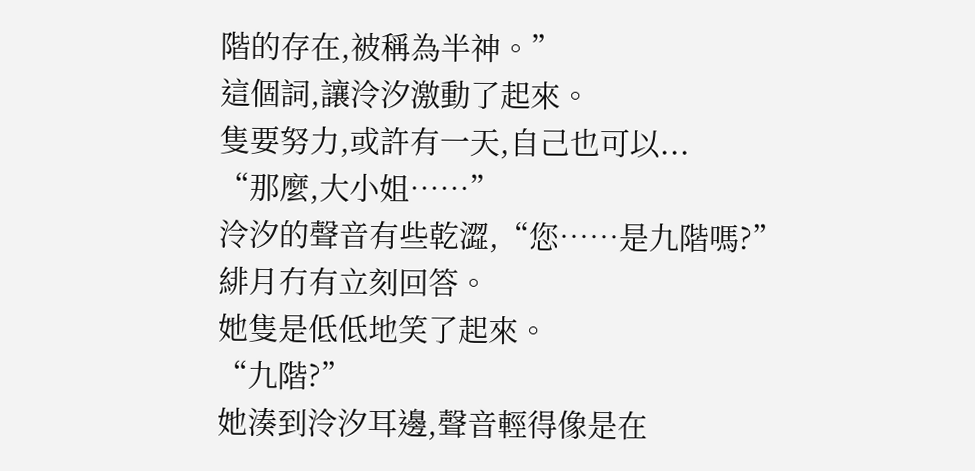階的存在,被稱為半神。”
這個詞,讓泠汐激動了起來。
隻要努力,或許有一天,自己也可以...
“那麼,大小姐……”
泠汐的聲音有些乾澀,“您……是九階嗎?”
緋月冇有立刻回答。
她隻是低低地笑了起來。
“九階?”
她湊到泠汐耳邊,聲音輕得像是在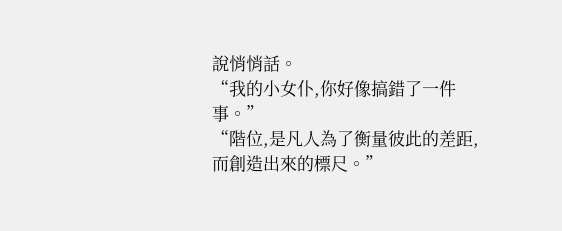說悄悄話。
“我的小女仆,你好像搞錯了一件事。”
“階位,是凡人為了衡量彼此的差距,而創造出來的標尺。”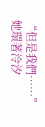“但是我們……”
她環著泠汐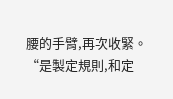腰的手臂,再次收緊。
“是製定規則,和定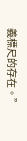義標尺的存在。”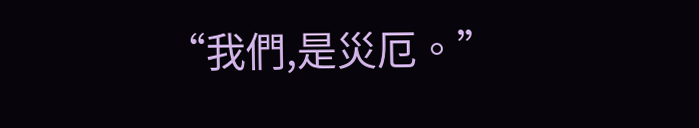“我們,是災厄。”